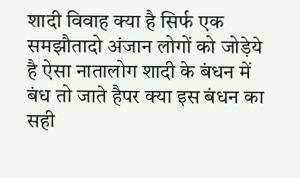शादी विवाह क्या है सिर्फ एक समझौतादो अंजान लोगों को जोड़ेये है ऐसा नातालोग शादी के बंधन में बंध तो जाते हैपर क्या इस बंधन का सही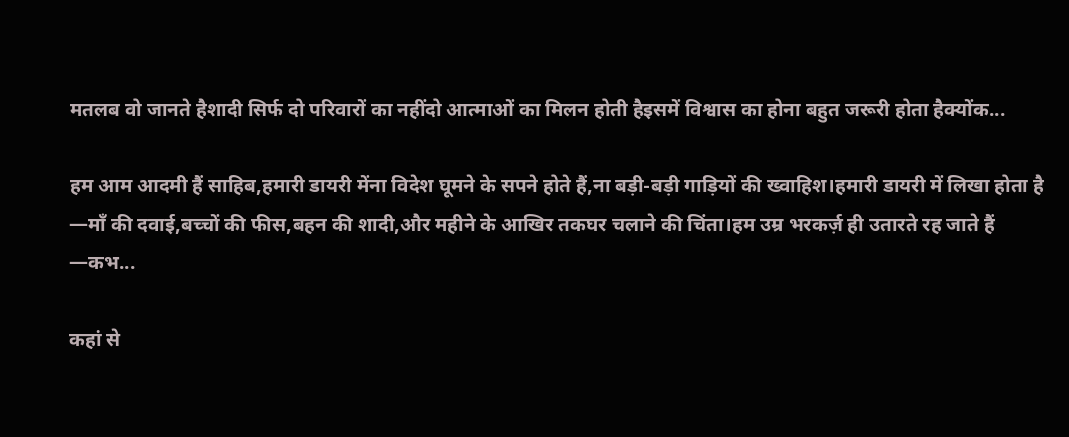मतलब वो जानते हैशादी सिर्फ दो परिवारों का नहींदो आत्माओं का मिलन होती हैइसमें विश्वास का होना बहुत जरूरी होता हैक्योंक...

हम आम आदमी हैं साहिब,हमारी डायरी मेंना विदेश घूमने के सपने होते हैं,ना बड़ी-बड़ी गाड़ियों की ख्वाहिश।हमारी डायरी में लिखा होता है —माँ की दवाई,बच्चों की फीस,बहन की शादी,और महीने के आखिर तकघर चलाने की चिंता।हम उम्र भरकर्ज़ ही उतारते रह जाते हैं —कभ...

कहां से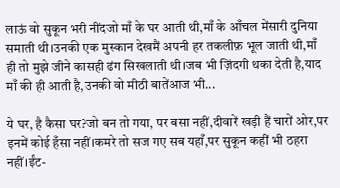लाऊं वो सुकून भरी नींदजो माँ के घर आती थी,माँ के आँचल मेंसारी दुनिया समाती थी।उनकी एक मुस्कान देखमैं अपनी हर तकलीफ़ भूल जाती थी,माँ ही तो मुझे जीने कासही ढंग सिखलाती थी।जब भी ज़िंदगी थका देती है,याद माँ की ही आती है,उनकी वो मीठी बातेंआज भी...

ये घर, है कैसा घर?जो बन तो गया, पर बसा नहीं,दीवारें खड़ी हैं चारों ओर,पर इनमें कोई हँसा नहीं।कमरे तो सज गए सब यहाँ,पर सुकून कहीं भी ठहरा नहीं।ईंट-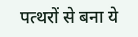पत्थरों से बना ये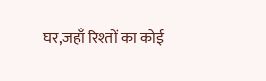घर,जहाँ रिश्तों का कोई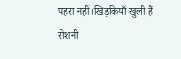पहरा नहीं।खिड़कियाँ खुली हैं रोशनी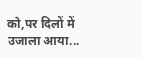को,पर दिलों में उजाला आया...